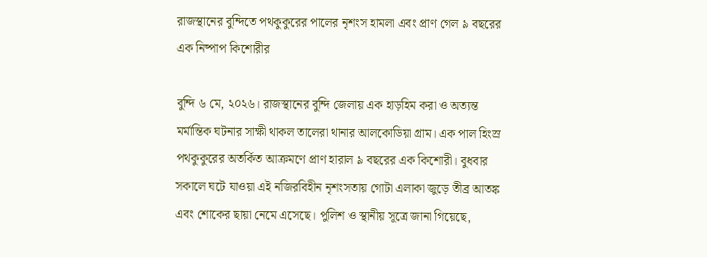রাজস্থানের বুন্দিতে পথকুকুরের পালের নৃশংস হামলা এবং প্রাণ গেল ৯ বছরের এক নিষ্পাপ কিশোরীর

বুন্দি ৬ মে, ২০২৬। রাজস্থানের বুন্দি জেলায় এক হাড়হিম করা ও অত্যন্ত মর্মান্তিক ঘটনার সাক্ষী থাকল তালেরা থানার আলকোডিয়া গ্রাম। এক পাল হিংস্র পথকুকুরের অতর্কিত আক্রমণে প্রাণ হারাল ৯ বছরের এক কিশোরী। বুধবার সকালে ঘটে যাওয়া এই নজিরবিহীন নৃশংসতায় গোটা এলাকা জুড়ে তীব্র আতঙ্ক এবং শোকের ছায়া নেমে এসেছে। পুলিশ ও স্থানীয় সূত্রে জানা গিয়েছে,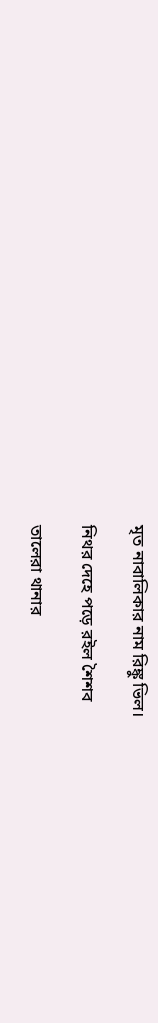মৃত নাবালিকার নাম রিঙ্কু ভিল।

নিথর দেহে পড়ে রইল শৈশব

তালেরা থানার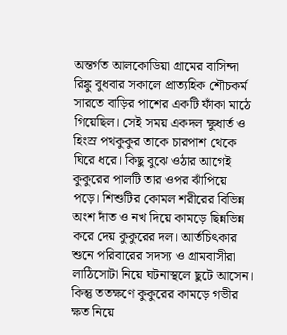অন্তর্গত আলকোডিয়া গ্রামের বাসিন্দা রিঙ্কু বুধবার সকালে প্রাত্যহিক শৌচকর্ম সারতে বাড়ির পাশের একটি ফাঁকা মাঠে গিয়েছিল। সেই সময় একদল ক্ষুধার্ত ও হিংস্র পথকুকুর তাকে চারপাশ থেকে ঘিরে ধরে। কিছু বুঝে ওঠার আগেই কুকুরের পালটি তার ওপর ঝাঁপিয়ে পড়ে। শিশুটির কোমল শরীরের বিভিন্ন অংশ দাঁত ও নখ দিয়ে কামড়ে ছিন্নভিন্ন করে দেয় কুকুরের দল। আর্তচিৎকার শুনে পরিবারের সদস্য ও গ্রামবাসীরা লাঠিসোটা নিয়ে ঘটনাস্থলে ছুটে আসেন। কিন্তু ততক্ষণে কুকুরের কামড়ে গভীর ক্ষত নিয়ে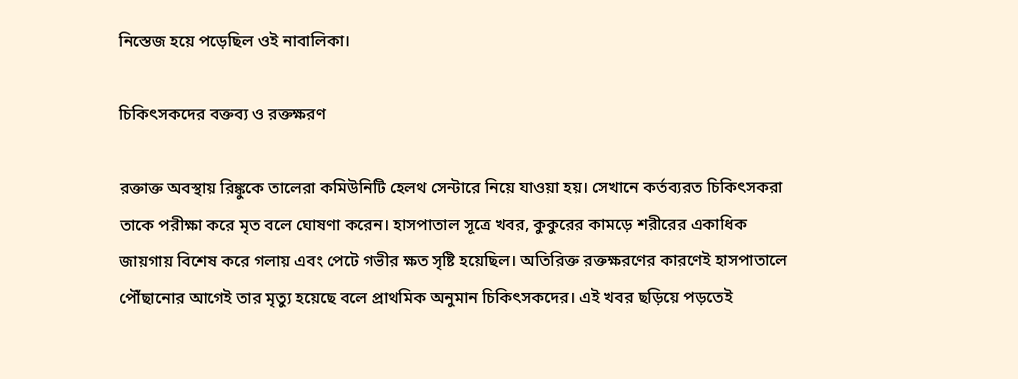নিস্তেজ হয়ে পড়েছিল ওই নাবালিকা।

চিকিৎসকদের বক্তব্য ও রক্তক্ষরণ

রক্তাক্ত অবস্থায় রিঙ্কুকে তালেরা কমিউনিটি হেলথ সেন্টারে নিয়ে যাওয়া হয়। সেখানে কর্তব্যরত চিকিৎসকরা তাকে পরীক্ষা করে মৃত বলে ঘোষণা করেন। হাসপাতাল সূত্রে খবর, কুকুরের কামড়ে শরীরের একাধিক জায়গায় বিশেষ করে গলায় এবং পেটে গভীর ক্ষত সৃষ্টি হয়েছিল। অতিরিক্ত রক্তক্ষরণের কারণেই হাসপাতালে পৌঁছানোর আগেই তার মৃত্যু হয়েছে বলে প্রাথমিক অনুমান চিকিৎসকদের। এই খবর ছড়িয়ে পড়তেই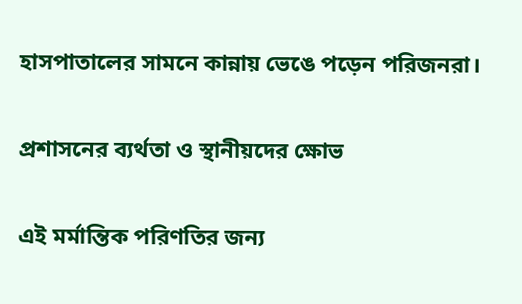হাসপাতালের সামনে কান্নায় ভেঙে পড়েন পরিজনরা।

প্রশাসনের ব্যর্থতা ও স্থানীয়দের ক্ষোভ

এই মর্মান্তিক পরিণতির জন্য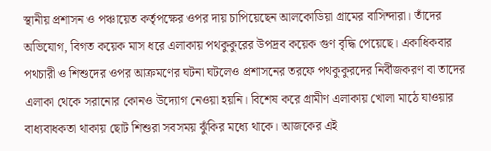স্থানীয় প্রশাসন ও পঞ্চায়েত কর্তৃপক্ষের ওপর দায় চাপিয়েছেন আলকোডিয়া গ্রামের বাসিন্দারা। তাঁদের অভিযোগ, বিগত কয়েক মাস ধরে এলাকায় পথকুকুরের উপদ্রব কয়েক গুণ বৃদ্ধি পেয়েছে। একাধিকবার পথচারী ও শিশুদের ওপর আক্রমণের ঘটনা ঘটলেও প্রশাসনের তরফে পথকুকুরদের নির্বীজকরণ বা তাদের এলাকা থেকে সরানোর কোনও উদ্যোগ নেওয়া হয়নি। বিশেষ করে গ্রামীণ এলাকায় খোলা মাঠে যাওয়ার বাধ্যবাধকতা থাকায় ছোট শিশুরা সবসময় ঝুঁকির মধ্যে থাকে। আজকের এই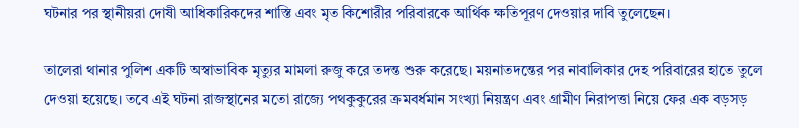ঘটনার পর স্থানীয়রা দোষী আধিকারিকদের শাস্তি এবং মৃত কিশোরীর পরিবারকে আর্থিক ক্ষতিপূরণ দেওয়ার দাবি তুলেছেন।

তালেরা থানার পুলিশ একটি অস্বাভাবিক মৃত্যুর মামলা রুজু করে তদন্ত শুরু করেছে। ময়নাতদন্তের পর নাবালিকার দেহ পরিবারের হাতে তুলে দেওয়া হয়েছে। তবে এই ঘটনা রাজস্থানের মতো রাজ্যে পথকুকুরের ক্রমবর্ধমান সংখ্যা নিয়ন্ত্রণ এবং গ্রামীণ নিরাপত্তা নিয়ে ফের এক বড়সড়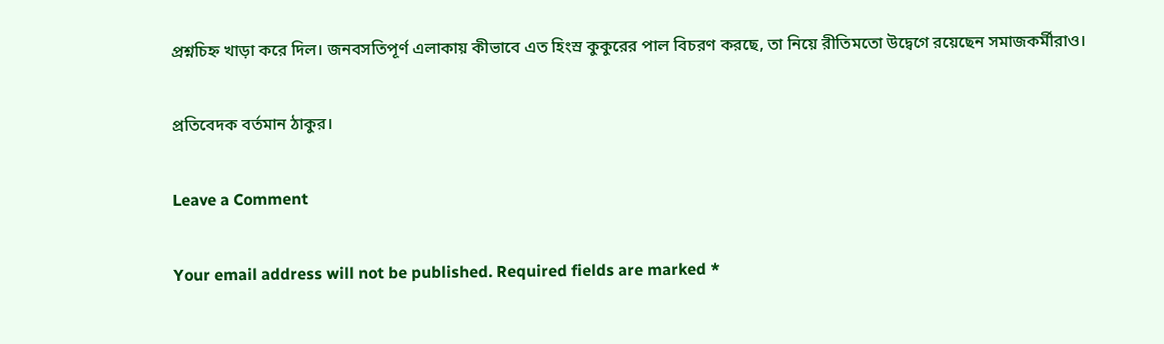প্রশ্নচিহ্ন খাড়া করে দিল। জনবসতিপূর্ণ এলাকায় কীভাবে এত হিংস্র কুকুরের পাল বিচরণ করছে, তা নিয়ে রীতিমতো উদ্বেগে রয়েছেন সমাজকর্মীরাও।

প্রতিবেদক বর্তমান ঠাকুর।

Leave a Comment

Your email address will not be published. Required fields are marked *